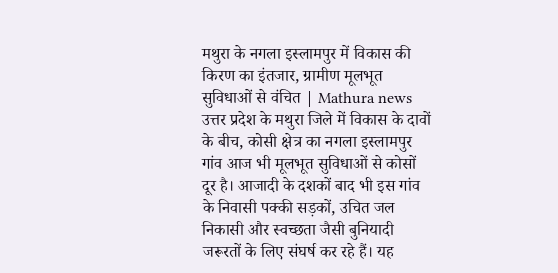मथुरा के नगला इस्लामपुर में विकास की किरण का इंतजार, ग्रामीण मूलभूत सुविधाओं से वंचित | Mathura news
उत्तर प्रदेश के मथुरा जिले में विकास के दावों के बीच, कोसी क्षेत्र का नगला इस्लामपुर गांव आज भी मूलभूत सुविधाओं से कोसों दूर है। आजादी के दशकों बाद भी इस गांव के निवासी पक्की सड़कों, उचित जल निकासी और स्वच्छता जैसी बुनियादी जरूरतों के लिए संघर्ष कर रहे हैं। यह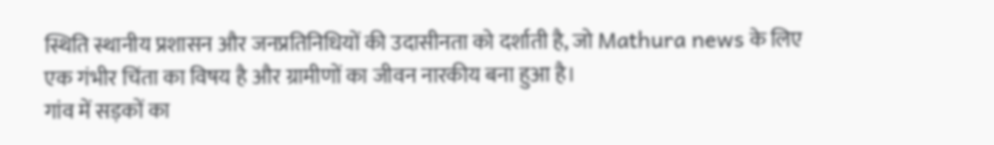स्थिति स्थानीय प्रशासन और जनप्रतिनिधियों की उदासीनता को दर्शाती है, जो Mathura news के लिए एक गंभीर चिंता का विषय है और ग्रामीणों का जीवन नारकीय बना हुआ है।
गांव में सड़कों का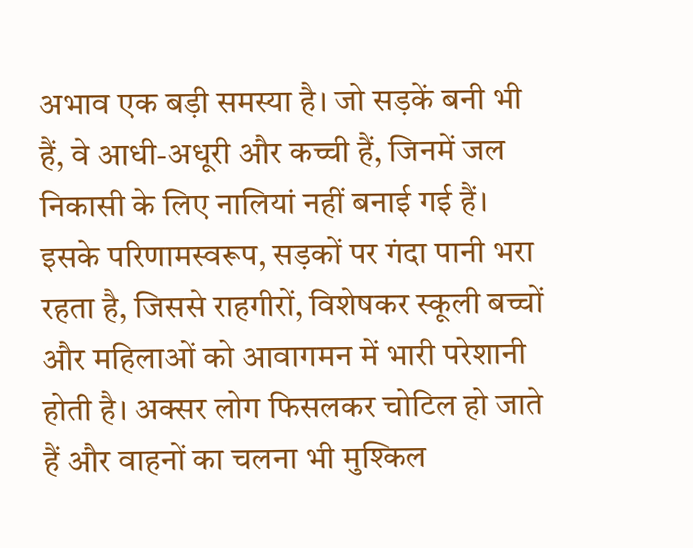अभाव एक बड़ी समस्या है। जो सड़कें बनी भी हैं, वे आधी-अधूरी और कच्ची हैं, जिनमें जल निकासी के लिए नालियां नहीं बनाई गई हैं। इसके परिणामस्वरूप, सड़कों पर गंदा पानी भरा रहता है, जिससे राहगीरों, विशेषकर स्कूली बच्चों और महिलाओं को आवागमन में भारी परेशानी होती है। अक्सर लोग फिसलकर चोटिल हो जाते हैं और वाहनों का चलना भी मुश्किल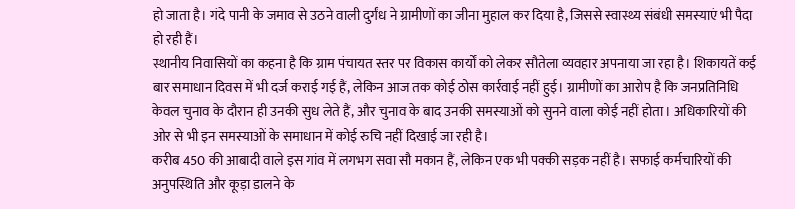हो जाता है। गंदे पानी के जमाव से उठने वाली दुर्गंध ने ग्रामीणों का जीना मुहाल कर दिया है, जिससे स्वास्थ्य संबंधी समस्याएं भी पैदा हो रही हैं।
स्थानीय निवासियों का कहना है कि ग्राम पंचायत स्तर पर विकास कार्यों को लेकर सौतेला व्यवहार अपनाया जा रहा है। शिकायतें कई बार समाधान दिवस में भी दर्ज कराई गई हैं, लेकिन आज तक कोई ठोस कार्रवाई नहीं हुई। ग्रामीणों का आरोप है कि जनप्रतिनिधि केवल चुनाव के दौरान ही उनकी सुध लेते हैं, और चुनाव के बाद उनकी समस्याओं को सुनने वाला कोई नहीं होता। अधिकारियों की ओर से भी इन समस्याओं के समाधान में कोई रुचि नहीं दिखाई जा रही है।
करीब 450 की आबादी वाले इस गांव में लगभग सवा सौ मकान हैं, लेकिन एक भी पक्की सड़क नहीं है। सफाई कर्मचारियों की अनुपस्थिति और कूड़ा डालने के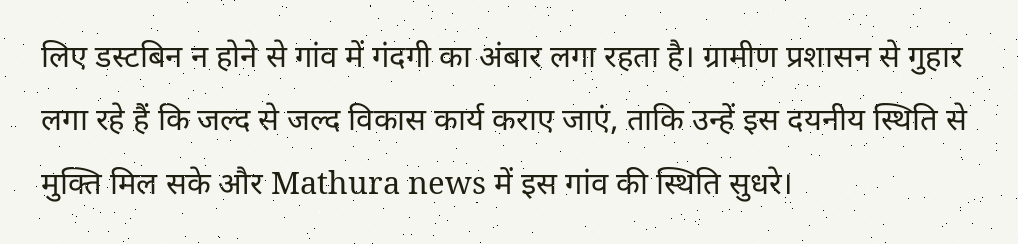लिए डस्टबिन न होने से गांव में गंदगी का अंबार लगा रहता है। ग्रामीण प्रशासन से गुहार लगा रहे हैं कि जल्द से जल्द विकास कार्य कराए जाएं, ताकि उन्हें इस दयनीय स्थिति से मुक्ति मिल सके और Mathura news में इस गांव की स्थिति सुधरे।